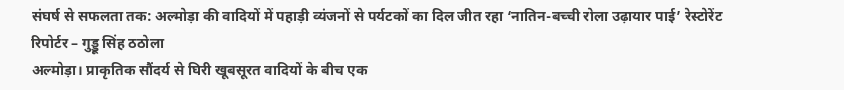संघर्ष से सफलता तक: अल्मोड़ा की वादियों में पहाड़ी व्यंजनों से पर्यटकों का दिल जीत रहा ‘नातिन-बच्ची रोला उढ़ायार पाई’ रेस्टोरेंट
रिपोर्टर – गुड्डू सिंह ठठोला
अल्मोड़ा। प्राकृतिक सौंदर्य से घिरी खूबसूरत वादियों के बीच एक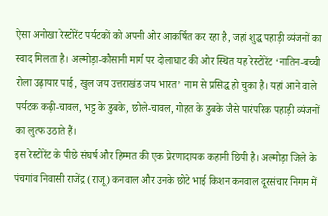ऐसा अनोखा रेस्टोरेंट पर्यटकों को अपनी ओर आकर्षित कर रहा है, जहां शुद्ध पहाड़ी व्यंजनों का स्वाद मिलता है। अल्मोड़ा-कौसानी मार्ग पर दोलाघाट की ओर स्थित यह रेस्टोरेंट ‘नातिन-बच्ची रोला उढ़ायार पाई, खुल जय उत्तराखंड जय भारत’ नाम से प्रसिद्ध हो चुका है। यहां आने वाले पर्यटक कढ़ी-चावल, भट्ट के डुबके, छोले-चावल, गोहत के डुबके जैसे पारंपरिक पहाड़ी व्यंजनों का लुत्फ उठाते हैं।
इस रेस्टोरेंट के पीछे संघर्ष और हिम्मत की एक प्रेरणादायक कहानी छिपी है। अल्मोड़ा जिले के पंचगांव निवासी राजेंद्र (राजू) कनवाल और उनके छोटे भाई किशन कनवाल दूरसंचार निगम में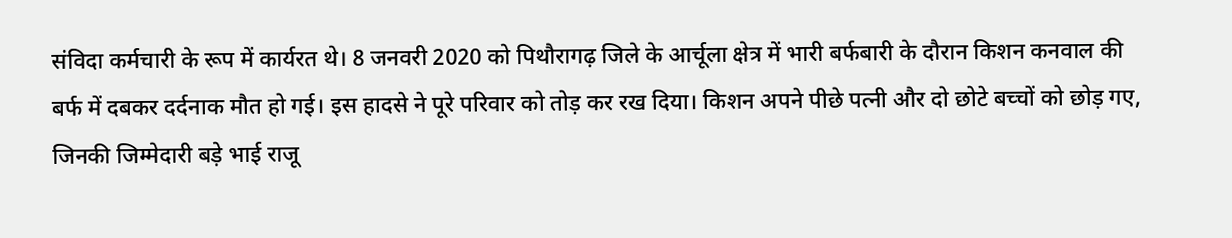संविदा कर्मचारी के रूप में कार्यरत थे। 8 जनवरी 2020 को पिथौरागढ़ जिले के आर्चूला क्षेत्र में भारी बर्फबारी के दौरान किशन कनवाल की बर्फ में दबकर दर्दनाक मौत हो गई। इस हादसे ने पूरे परिवार को तोड़ कर रख दिया। किशन अपने पीछे पत्नी और दो छोटे बच्चों को छोड़ गए, जिनकी जिम्मेदारी बड़े भाई राजू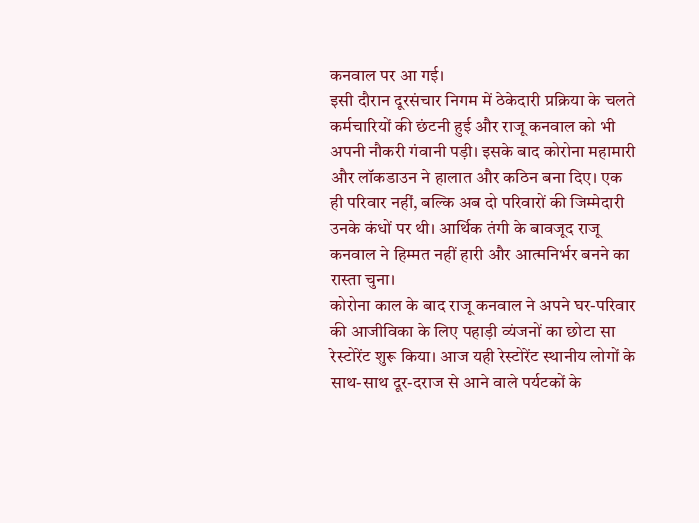कनवाल पर आ गई।
इसी दौरान दूरसंचार निगम में ठेकेदारी प्रक्रिया के चलते कर्मचारियों की छंटनी हुई और राजू कनवाल को भी अपनी नौकरी गंवानी पड़ी। इसके बाद कोरोना महामारी और लॉकडाउन ने हालात और कठिन बना दिए। एक ही परिवार नहीं, बल्कि अब दो परिवारों की जिम्मेदारी उनके कंधों पर थी। आर्थिक तंगी के बावजूद राजू कनवाल ने हिम्मत नहीं हारी और आत्मनिर्भर बनने का रास्ता चुना।
कोरोना काल के बाद राजू कनवाल ने अपने घर-परिवार की आजीविका के लिए पहाड़ी व्यंजनों का छोटा सा रेस्टोरेंट शुरू किया। आज यही रेस्टोरेंट स्थानीय लोगों के साथ-साथ दूर-दराज से आने वाले पर्यटकों के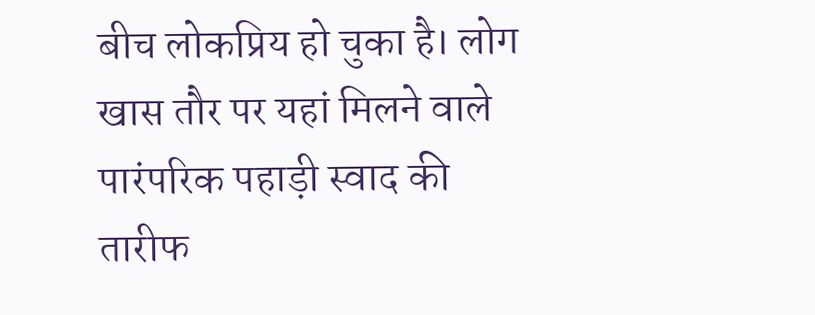बीच लोकप्रिय हो चुका है। लोग खास तौर पर यहां मिलने वाले पारंपरिक पहाड़ी स्वाद की तारीफ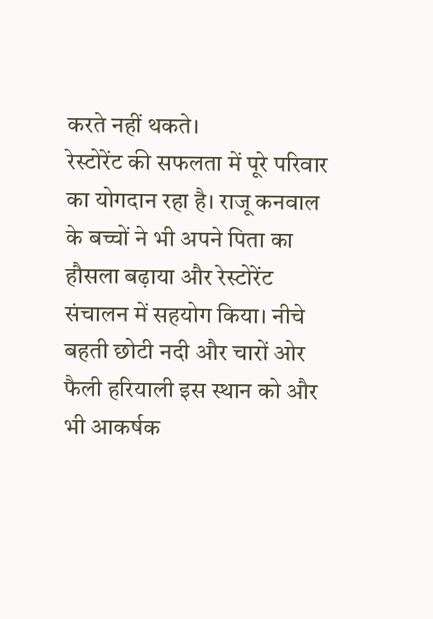करते नहीं थकते।
रेस्टोरेंट की सफलता में पूरे परिवार का योगदान रहा है। राजू कनवाल के बच्चों ने भी अपने पिता का हौसला बढ़ाया और रेस्टोरेंट संचालन में सहयोग किया। नीचे बहती छोटी नदी और चारों ओर फैली हरियाली इस स्थान को और भी आकर्षक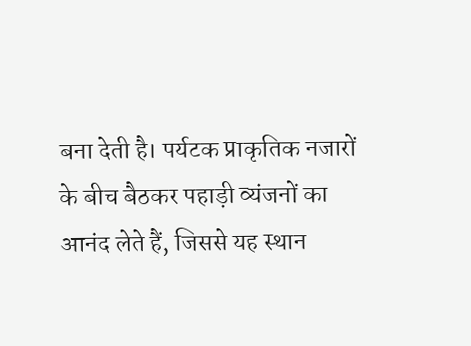बना देती है। पर्यटक प्राकृतिक नजारों के बीच बैठकर पहाड़ी व्यंजनों का आनंद लेते हैं, जिससे यह स्थान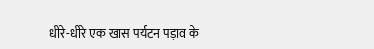धीरे-धीरे एक खास पर्यटन पड़ाव के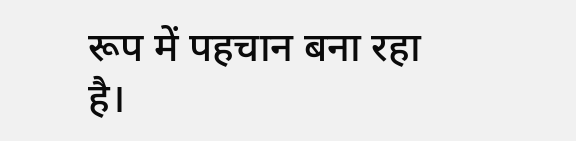रूप में पहचान बना रहा है।